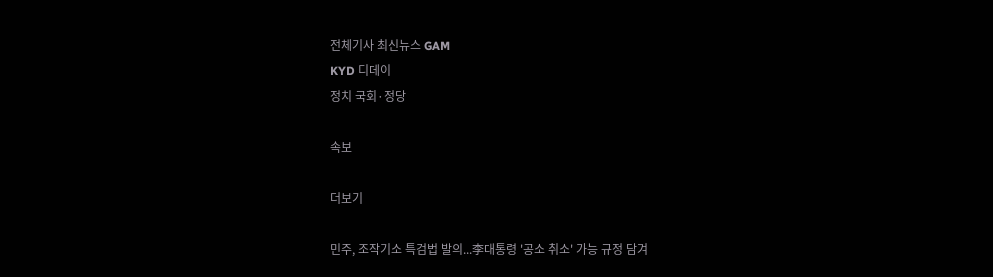전체기사 최신뉴스 GAM
KYD 디데이
정치 국회·정당

속보

더보기

민주, 조작기소 특검법 발의...李대통령 '공소 취소' 가능 규정 담겨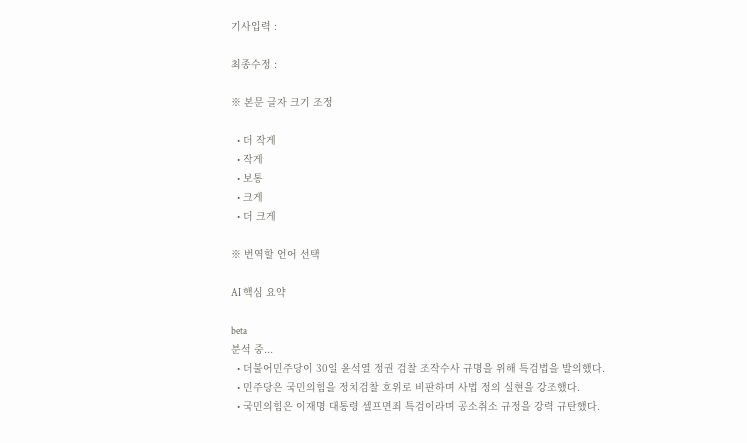기사입력 :

최종수정 :

※ 본문 글자 크기 조정

  • 더 작게
  • 작게
  • 보통
  • 크게
  • 더 크게

※ 번역할 언어 선택

AI 핵심 요약

beta
분석 중...
  • 더불어민주당이 30일 윤석열 정권 검찰 조작수사 규명을 위해 특검법을 발의했다.
  • 민주당은 국민의힘을 정치검찰 호위로 비판하며 사법 정의 실현을 강조했다.
  • 국민의힘은 이재명 대통령 셀프면죄 특검이라며 공소취소 규정을 강력 규탄했다.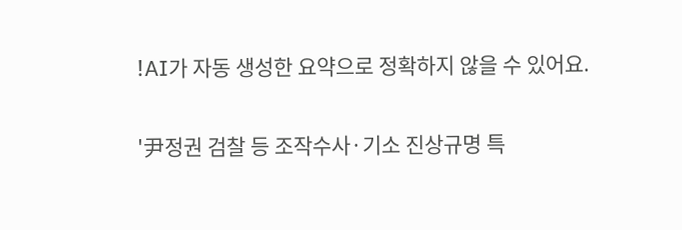!AI가 자동 생성한 요약으로 정확하지 않을 수 있어요.

'尹정권 검찰 등 조작수사·기소 진상규명 특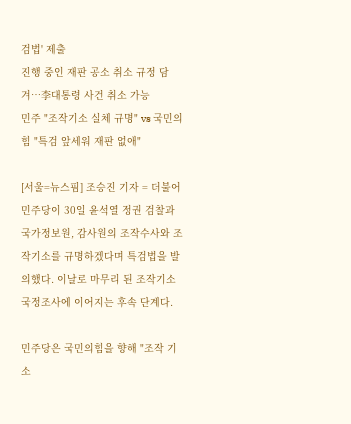검법' 제출
진행 중인 재판 공소 취소 규정 담겨…李대통령 사건 취소 가능
민주 "조작기소 실체 규명" vs 국민의힘 "특검 앞세워 재판 없애"

[서울=뉴스핌] 조승진 기자 = 더불어민주당이 30일 윤석열 정권 검찰과 국가정보원, 감사원의 조작수사와 조작기소를 규명하겠다며 특검법을 발의했다. 이날로 마무리 된 조작기소 국정조사에 이어지는 후속 단계다.

민주당은 국민의힘을 향해 "조작 기소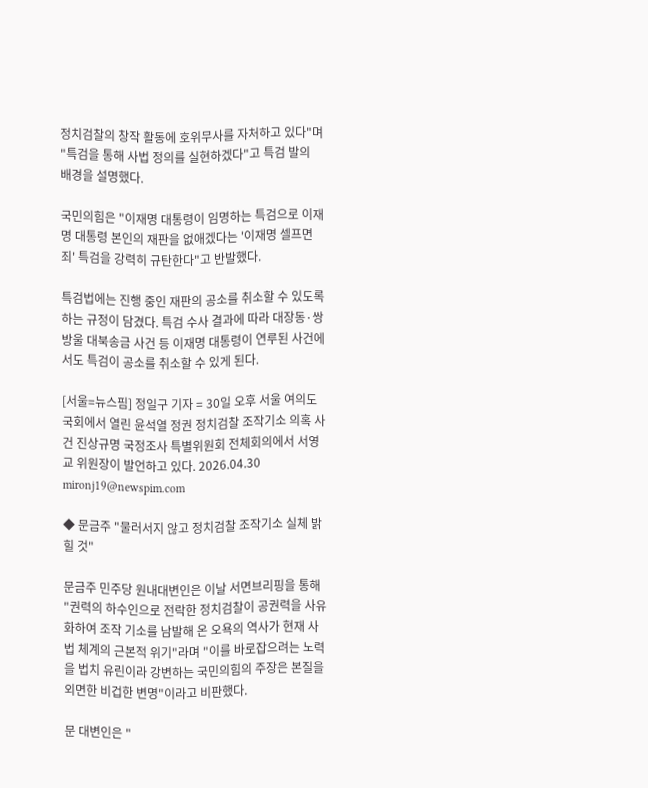정치검찰의 창작 활동에 호위무사를 자처하고 있다"며 "특검을 통해 사법 정의를 실현하겠다"고 특검 발의 배경을 설명했다.

국민의힘은 "이재명 대통령이 임명하는 특검으로 이재명 대통령 본인의 재판을 없애겠다는 '이재명 셀프면죄' 특검을 강력히 규탄한다"고 반발했다.

특검법에는 진행 중인 재판의 공소를 취소할 수 있도록 하는 규정이 담겼다. 특검 수사 결과에 따라 대장동·쌍방울 대북송금 사건 등 이재명 대통령이 연루된 사건에서도 특검이 공소를 취소할 수 있게 된다.

[서울=뉴스핌] 정일구 기자 = 30일 오후 서울 여의도 국회에서 열린 윤석열 정권 정치검찰 조작기소 의혹 사건 진상규명 국정조사 특별위원회 전체회의에서 서영교 위원장이 발언하고 있다. 2026.04.30 mironj19@newspim.com

◆ 문금주 "물러서지 않고 정치검찰 조작기소 실체 밝힐 것"

문금주 민주당 원내대변인은 이날 서면브리핑을 통해 "권력의 하수인으로 전락한 정치검찰이 공권력을 사유화하여 조작 기소를 남발해 온 오욕의 역사가 현재 사법 체계의 근본적 위기"라며 "이를 바로잡으려는 노력을 법치 유린이라 강변하는 국민의힘의 주장은 본질을 외면한 비겁한 변명"이라고 비판했다.

문 대변인은 "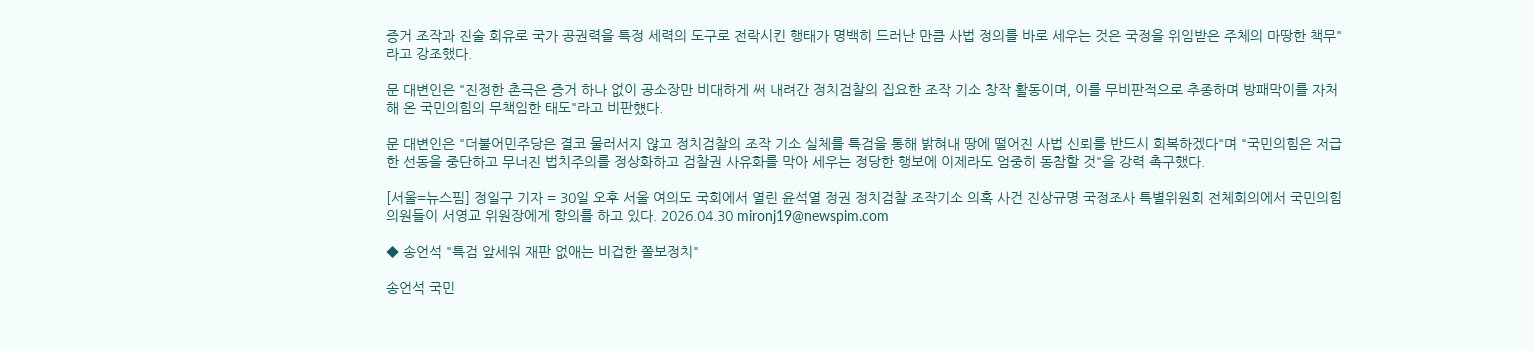증거 조작과 진술 회유로 국가 공권력을 특정 세력의 도구로 전락시킨 행태가 명백히 드러난 만큼 사법 정의를 바로 세우는 것은 국정을 위임받은 주체의 마땅한 책무"라고 강조했다.

문 대변인은 "진정한 촌극은 증거 하나 없이 공소장만 비대하게 써 내려간 정치검찰의 집요한 조작 기소 창작 활동이며, 이를 무비판적으로 추종하며 방패막이를 자처해 온 국민의힘의 무책임한 태도"라고 비판헀다.

문 대변인은 "더불어민주당은 결코 물러서지 않고 정치검찰의 조작 기소 실체를 특검을 통해 밝혀내 땅에 떨어진 사법 신뢰를 반드시 회복하겠다"며 "국민의힘은 저급한 선동을 중단하고 무너진 법치주의를 정상화하고 검찰권 사유화를 막아 세우는 정당한 행보에 이제라도 엄중히 동참할 것"을 강력 촉구했다.

[서울=뉴스핌] 정일구 기자 = 30일 오후 서울 여의도 국회에서 열린 윤석열 정권 정치검찰 조작기소 의혹 사건 진상규명 국정조사 특별위원회 전체회의에서 국민의힘 의원들이 서영교 위원장에게 항의를 하고 있다. 2026.04.30 mironj19@newspim.com

◆ 송언석 "특검 앞세워 재판 없애는 비겁한 쫄보정치"

송언석 국민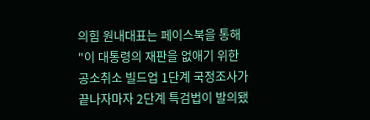의힘 원내대표는 페이스북을 통해 "이 대통령의 재판을 없애기 위한 공소취소 빌드업 1단계 국정조사가 끝나자마자 2단계 특검법이 발의됐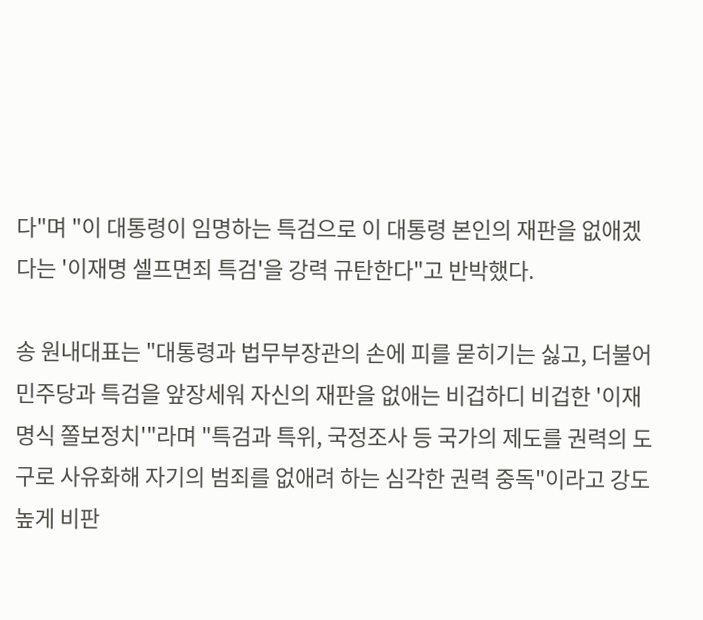다"며 "이 대통령이 임명하는 특검으로 이 대통령 본인의 재판을 없애겠다는 '이재명 셀프면죄 특검'을 강력 규탄한다"고 반박했다.

송 원내대표는 "대통령과 법무부장관의 손에 피를 묻히기는 싫고, 더불어민주당과 특검을 앞장세워 자신의 재판을 없애는 비겁하디 비겁한 '이재명식 쫄보정치'"라며 "특검과 특위, 국정조사 등 국가의 제도를 권력의 도구로 사유화해 자기의 범죄를 없애려 하는 심각한 권력 중독"이라고 강도 높게 비판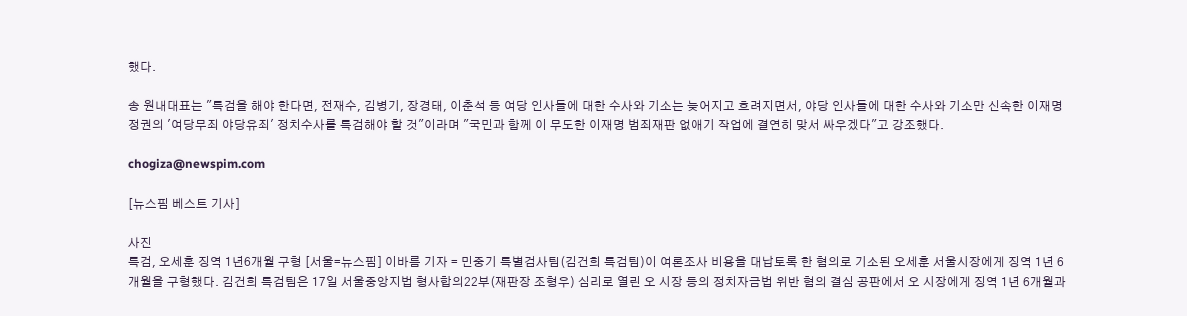했다.

송 원내대표는 "특검을 해야 한다면, 전재수, 김병기, 장경태, 이춘석 등 여당 인사들에 대한 수사와 기소는 늦어지고 흐려지면서, 야당 인사들에 대한 수사와 기소만 신속한 이재명 정권의 '여당무죄 야당유죄' 정치수사를 특검해야 할 것"이라며 "국민과 함께 이 무도한 이재명 범죄재판 없애기 작업에 결연히 맞서 싸우겠다"고 강조했다.

chogiza@newspim.com

[뉴스핌 베스트 기사]

사진
특검, 오세훈 징역 1년6개월 구형 [서울=뉴스핌] 이바름 기자 = 민중기 특별검사팀(김건희 특검팀)이 여론조사 비용을 대납토록 한 혐의로 기소된 오세훈 서울시장에게 징역 1년 6개월을 구형했다. 김건희 특검팀은 17일 서울중앙지법 형사합의22부(재판장 조형우) 심리로 열린 오 시장 등의 정치자금법 위반 혐의 결심 공판에서 오 시장에게 징역 1년 6개월과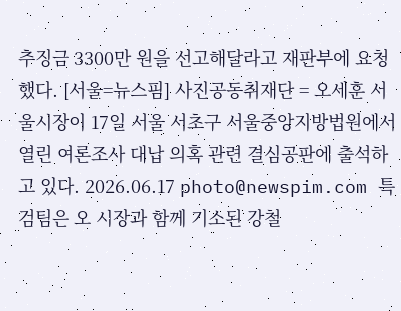추징금 3300만 원을 선고해달라고 재판부에 요청했다. [서울=뉴스핌] 사진공동취재단 = 오세훈 서울시장이 17일 서울 서초구 서울중앙지방법원에서 열린 여론조사 대납 의혹 관련 결심공판에 출석하고 있다. 2026.06.17 photo@newspim.com 특검팀은 오 시장과 함께 기소된 강철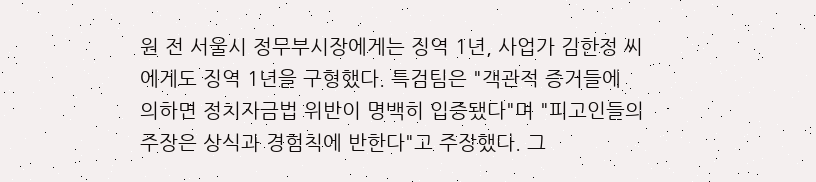원 전 서울시 정무부시장에게는 징역 1년, 사업가 김한정 씨에게도 징역 1년을 구형했다. 특검팀은 "객관적 증거들에 의하면 정치자금법 위반이 명백히 입증됐다"며 "피고인들의 주장은 상식과 경험칙에 반한다"고 주장했다. 그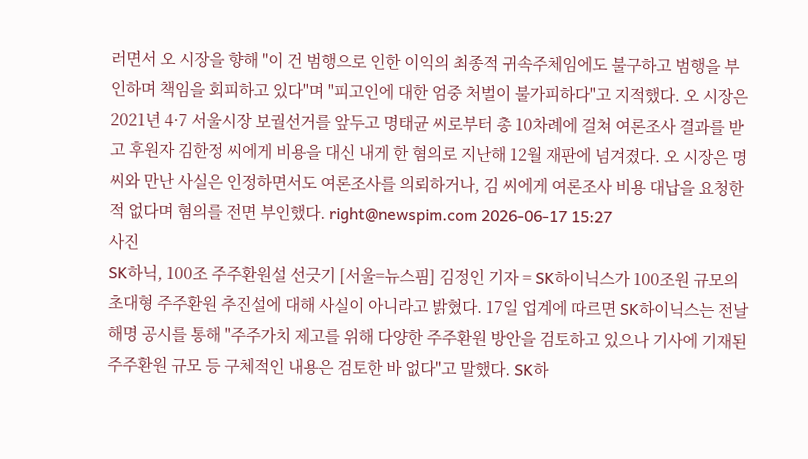러면서 오 시장을 향해 "이 건 범행으로 인한 이익의 최종적 귀속주체임에도 불구하고 범행을 부인하며 책임을 회피하고 있다"며 "피고인에 대한 엄중 처벌이 불가피하다"고 지적했다. 오 시장은 2021년 4·7 서울시장 보궐선거를 앞두고 명태균 씨로부터 총 10차례에 걸쳐 여론조사 결과를 받고 후원자 김한정 씨에게 비용을 대신 내게 한 혐의로 지난해 12월 재판에 넘겨졌다. 오 시장은 명 씨와 만난 사실은 인정하면서도 여론조사를 의뢰하거나, 김 씨에게 여론조사 비용 대납을 요청한 적 없다며 혐의를 전면 부인했다. right@newspim.com 2026-06-17 15:27
사진
SK하닉, 100조 주주환원설 선긋기 [서울=뉴스핌] 김정인 기자 = SK하이닉스가 100조원 규모의 초대형 주주환원 추진설에 대해 사실이 아니라고 밝혔다. 17일 업계에 따르면 SK하이닉스는 전날 해명 공시를 통해 "주주가치 제고를 위해 다양한 주주환원 방안을 검토하고 있으나 기사에 기재된 주주환원 규모 등 구체적인 내용은 검토한 바 없다"고 말했다. SK하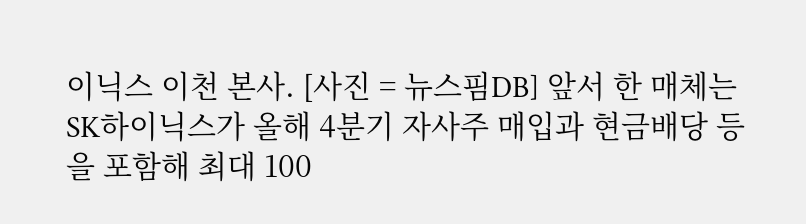이닉스 이천 본사. [사진 = 뉴스핌DB] 앞서 한 매체는 SK하이닉스가 올해 4분기 자사주 매입과 현금배당 등을 포함해 최대 100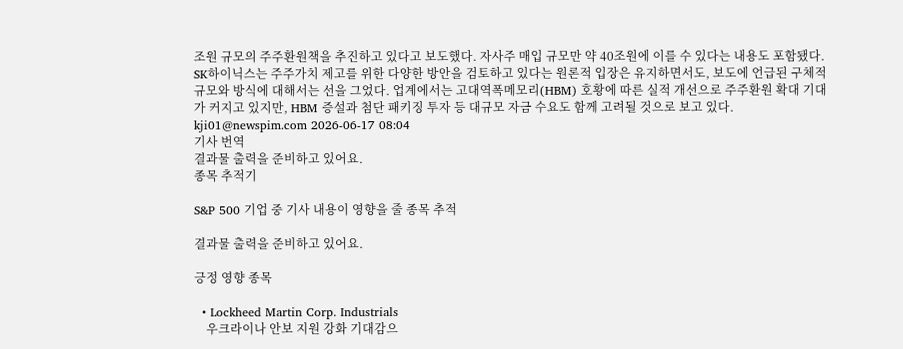조원 규모의 주주환원책을 추진하고 있다고 보도했다. 자사주 매입 규모만 약 40조원에 이를 수 있다는 내용도 포함됐다. SK하이닉스는 주주가치 제고를 위한 다양한 방안을 검토하고 있다는 원론적 입장은 유지하면서도, 보도에 언급된 구체적 규모와 방식에 대해서는 선을 그었다. 업계에서는 고대역폭메모리(HBM) 호황에 따른 실적 개선으로 주주환원 확대 기대가 커지고 있지만, HBM 증설과 첨단 패키징 투자 등 대규모 자금 수요도 함께 고려될 것으로 보고 있다. kji01@newspim.com 2026-06-17 08:04
기사 번역
결과물 출력을 준비하고 있어요.
종목 추적기

S&P 500 기업 중 기사 내용이 영향을 줄 종목 추적

결과물 출력을 준비하고 있어요.

긍정 영향 종목

  • Lockheed Martin Corp. Industrials
    우크라이나 안보 지원 강화 기대감으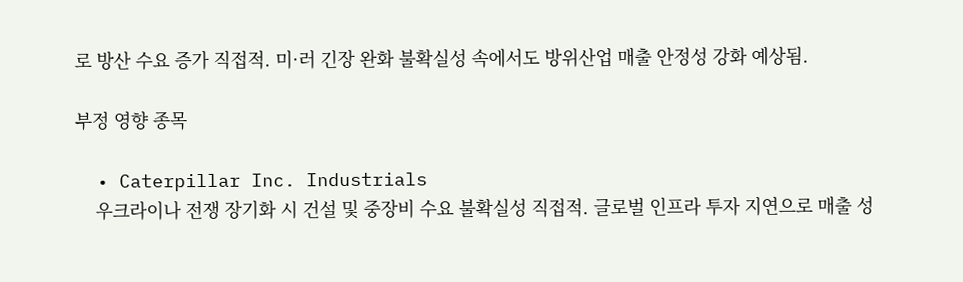로 방산 수요 증가 직접적. 미·러 긴장 완화 불확실성 속에서도 방위산업 매출 안정성 강화 예상됨.

부정 영향 종목

  • Caterpillar Inc. Industrials
    우크라이나 전쟁 장기화 시 건설 및 중장비 수요 불확실성 직접적. 글로벌 인프라 투자 지연으로 매출 성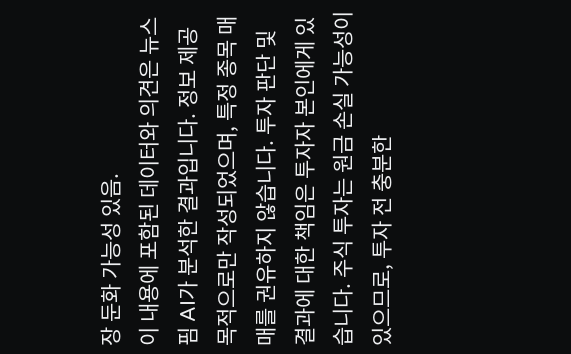장 둔화 가능성 있음.
이 내용에 포함된 데이터와 의견은 뉴스핌 AI가 분석한 결과입니다. 정보 제공 목적으로만 작성되었으며, 특정 종목 매매를 권유하지 않습니다. 투자 판단 및 결과에 대한 책임은 투자자 본인에게 있습니다. 주식 투자는 원금 손실 가능성이 있으므로, 투자 전 충분한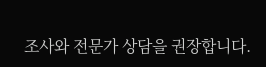조사와 전문가 상담을 권장합니다.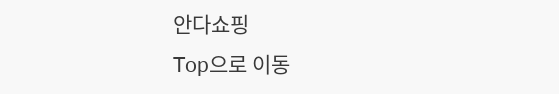안다쇼핑
Top으로 이동